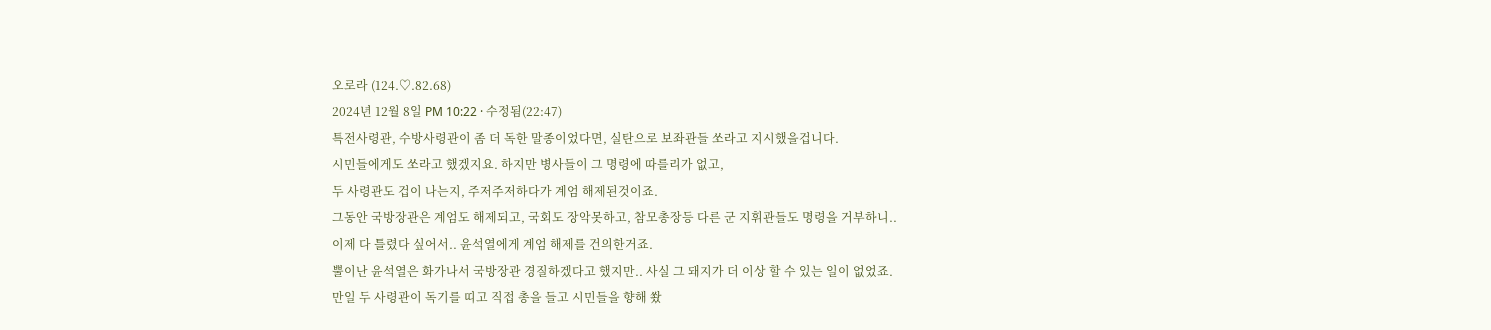오로라 (124.♡.82.68)
2024년 12월 8일 PM 10:22 · 수정됨(22:47)
특전사령관, 수방사령관이 좀 더 독한 말종이었다면, 실탄으로 보좌관들 쏘라고 지시했을겁니다.
시민들에게도 쏘라고 했겠지요. 하지만 병사들이 그 명령에 따를리가 없고,
두 사령관도 겁이 나는지, 주저주저하다가 계엄 해제된것이죠.
그동안 국방장관은 계엄도 해제되고, 국회도 장악못하고, 참모총장등 다른 군 지휘관들도 명령을 거부하니..
이제 다 틀렸다 싶어서.. 윤석열에게 계엄 해제를 건의한거죠.
뿔이난 윤석열은 화가나서 국방장관 경질하겠다고 했지만.. 사실 그 돼지가 더 이상 할 수 있는 일이 없었죠.
만일 두 사령관이 독기를 띠고 직접 총을 들고 시민들을 향해 쐈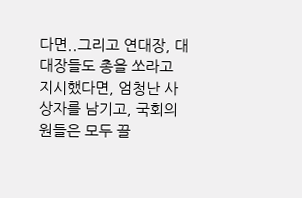다면..그리고 연대장, 대대장들도 총을 쏘라고 지시했다면, 엄청난 사상자를 남기고, 국회의원들은 모두 끌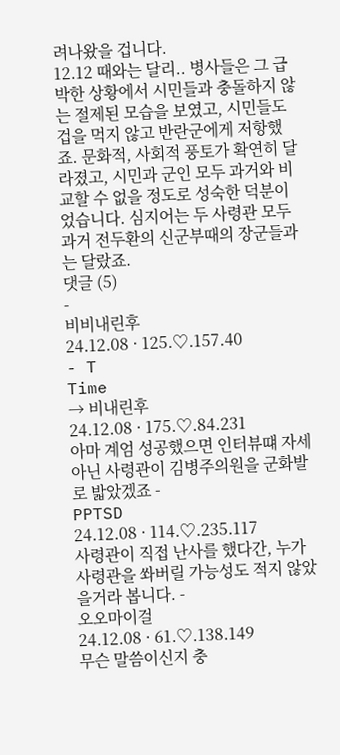려나왔을 겁니다.
12.12 때와는 달리.. 병사들은 그 급박한 상황에서 시민들과 충돌하지 않는 절제된 모습을 보였고, 시민들도 겁을 먹지 않고 반란군에게 저항했죠. 문화적, 사회적 풍토가 확연히 달라졌고, 시민과 군인 모두 과거와 비교할 수 없을 정도로 성숙한 덕분이었습니다. 심지어는 두 사령관 모두 과거 전두환의 신군부때의 장군들과는 달랐죠.
댓글 (5)
-
비비내린후
24.12.08 · 125.♡.157.40
- T
Time
→ 비내린후
24.12.08 · 175.♡.84.231
아마 계엄 성공했으면 인터뷰떄 자세 아닌 사령관이 김병주의원을 군화발로 밟았겠죠 -
PPTSD
24.12.08 · 114.♡.235.117
사령관이 직접 난사를 했다간, 누가 사령관을 쏴버릴 가능성도 적지 않았을거라 봅니다. -
오오마이걸
24.12.08 · 61.♡.138.149
무슨 말씀이신지 충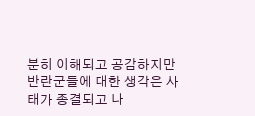분히 이해되고 공감하지만
반란군들에 대한 생각은 사태가 종결되고 나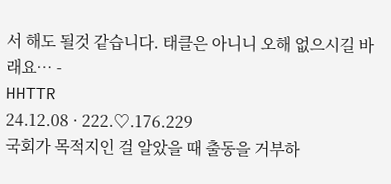서 해도 될것 같습니다. 태클은 아니니 오해 없으시길 바래요… -
HHTTR
24.12.08 · 222.♡.176.229
국회가 목적지인 걸 알았을 때 출동을 거부하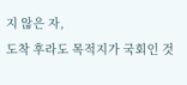지 않은 자,
도착 후라도 목적지가 국회인 것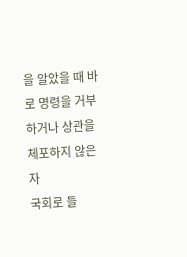을 알았을 때 바로 명령을 거부하거나 상관을 체포하지 않은 자
국회로 들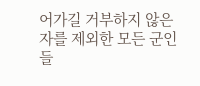어가길 거부하지 않은 자를 제외한 모든 군인들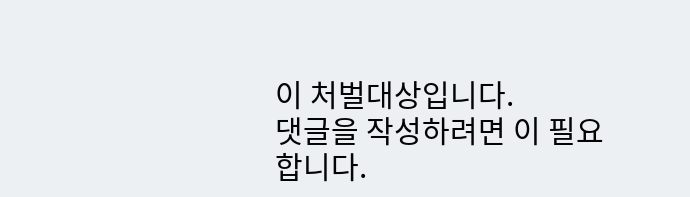이 처벌대상입니다.
댓글을 작성하려면 이 필요합니다.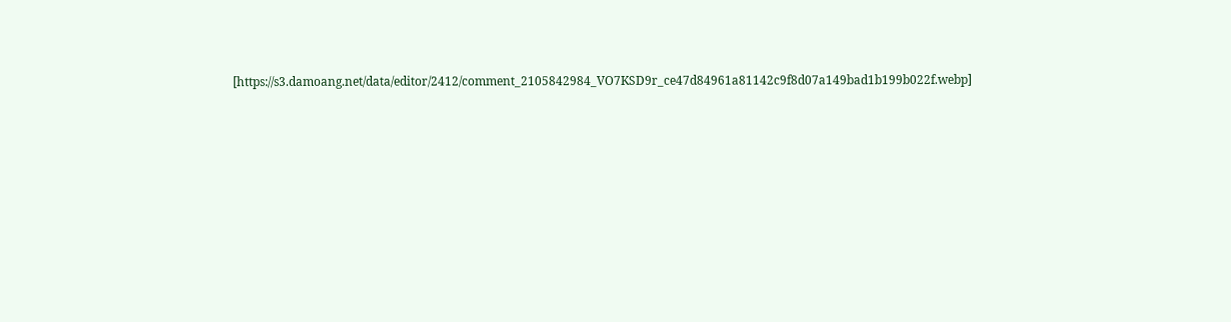[https://s3.damoang.net/data/editor/2412/comment_2105842984_VO7KSD9r_ce47d84961a81142c9f8d07a149bad1b199b022f.webp]